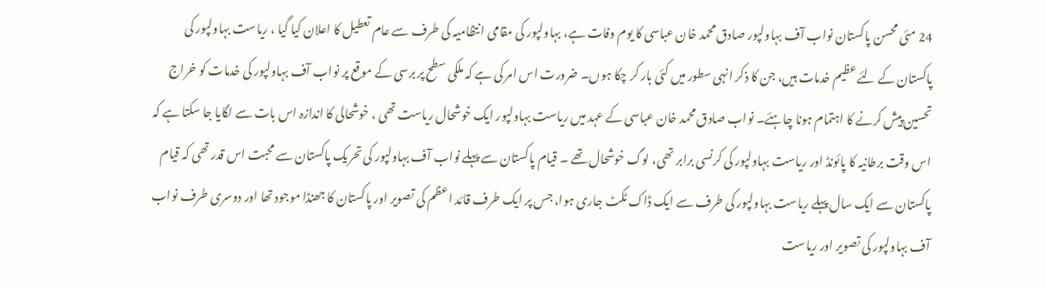24 مئی محسن پاکستان نواب آف بہاولپور صادق محمد خان عباسی کا یوم وفات ہے، بہاولپور کی مقامی انتظامیہ کی طرف سے عام تعطیل کا اعلان کیا گیا ، ریاست بہاولپور کی پاکستان کے لئے عظیم خدمات ہیں، جن کا ذکر انہی سطور میں کئی بار کر چکا ہوں۔ ضرورت اس امر کی ہے کہ ملکی سطح پر برسی کے موقع پر نواب آف بہاولپور کی خدمات کو خراج تحسین پیش کرنے کا اہتمام ہونا چاہئے۔ نواب صادق محمد خان عباسی کے عہد میں ریاست بہاولپور ایک خوشحال ریاست تھی ، خوشحالی کا اندازہ اس بات سے لگایا جا سکتا ہے کہ اس وقت برطانیہ کا پائونڈ اور ریاست بہاولپور کی کرنسی برابر تھی، لوگ خوشحال تھے ۔ قیام پاکستان سے پہلے نواب آف بہاولپور کی تحریک پاکستان سے محبت اس قدر تھی کہ قیام پاکستان سے ایک سال پہلے ریاست بہاولپور کی طرف سے ایک ڈاک ٹکٹ جاری ہوا، جس پر ایک طرف قائد اعظم کی تصویر اور پاکستان کا جھنڈا موجود تھا اور دوسری طرف نواب آف بہاولپور کی تصویر اور ریاست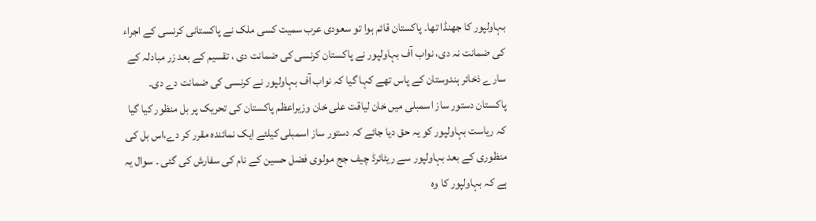بہاولپور کا جھنڈا تھا۔ پاکستان قائم ہوا تو سعودی عرب سمیت کسی ملک نے پاکستانی کرنسی کے اجراء کی ضمانت نہ دی، نواب آف بہاولپور نے پاکستان کرنسی کی ضمانت دی ، تقسیم کے بعد زر مبادلہ کے سارے ذخائر ہندوستان کے پاس تھے کہا گیا کہ نواب آف بہاولپور نے کرنسی کی ضمانت دے دی۔ پاکستان دستور ساز اسمبلی میں خان لیاقت علی خان وزیراعظم پاکستان کی تحریک پر بل منظور کیا گیا کہ ریاست بہاولپور کو یہ حق دیا جائے کہ دستور ساز اسمبلی کیلئے ایک نمائندہ مقرر کر دے،اس بل کی منظوری کے بعد بہاولپور سے ریٹائرڈ چیف جج مولوی فضل حسین کے نام کی سفارش کی گئی ۔ سوال یہ ہے کہ بہاولپور کا وہ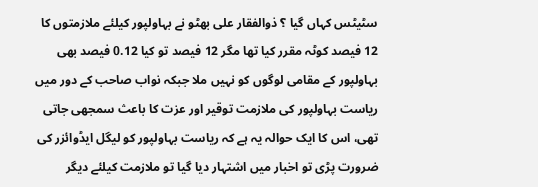سٹیٹس کہاں گیا ؟ ذوالفقار علی بھٹو نے بہاولپور کیلئے ملازمتوں کا 12 فیصد کوٹہ مقرر کیا تھا مگر 12 فیصد تو کیا 0.12 فیصد بھی بہاولپور کے مقامی لوگوں کو نہیں ملا جبکہ نواب صاحب کے دور میں ریاست بہاولپور کی ملازمت توقیر اور عزت کا باعث سمجھی جاتی تھی، اس کا ایک حوالہ یہ ہے کہ ریاست بہاولپور کو لیگل ایڈوائزر کی ضرورت پڑی تو اخبار میں اشتہار دیا گیا تو ملازمت کیلئے دیگر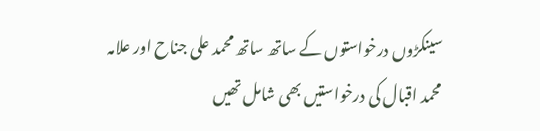سینکڑوں درخواستوں کے ساتھ ساتھ محمد علی جناح اور علامہ محمد اقبال کی درخواستیں بھی شامل تھیں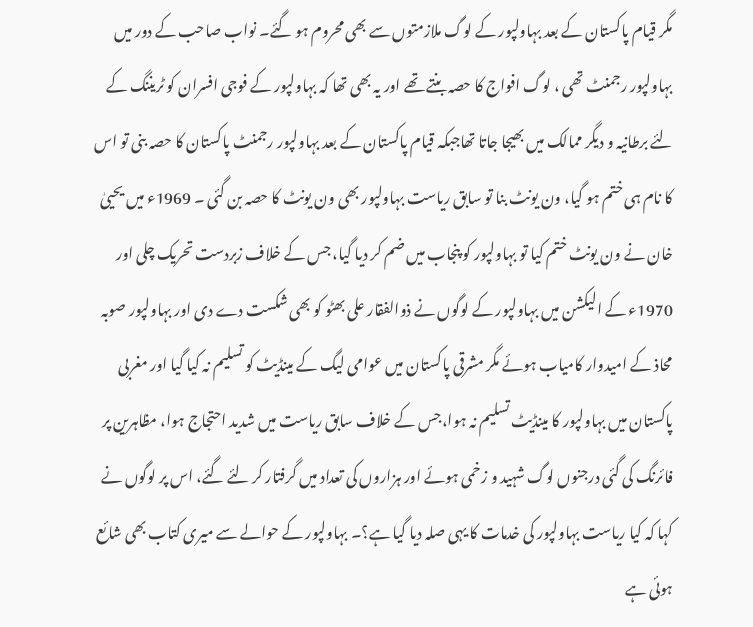مگر قیام پاکستان کے بعد بہاولپور کے لوگ ملازمتوں سے بھی محروم ہو گئے۔ نواب صاحب کے دور میں بہاولپور رجمنٹ تھی ، لوگ افواج کا حصہ بنتے تھے اور یہ بھی تھا کہ بہاولپور کے فوجی افسران کو ٹریننگ کے لئے برطانیہ و دیگر ممالک میں بھیجا جاتا تھاجبکہ قیام پاکستان کے بعد بہاولپور رجمنٹ پاکستان کا حصہ بنی تو اس کا نام ہی ختم ہو گیا، ون یونٹ بنا تو سابق ریاست بہاولپور بھی ون یونٹ کا حصہ بن گئی ۔ 1969ء میں یحییٰ خان نے ون یونٹ ختم کیا تو بہاولپور کو پنجاب میں ضم کر دیا گیا، جس کے خلاف زبردست تحریک چلی اور 1970ء کے الیکشن میں بہاولپور کے لوگوں نے ذوالفقار علی بھٹو کو بھی شکست دے دی اور بہاولپور صوبہ محاذ کے امیدوار کامیاب ہوئے مگر مشرقی پاکستان میں عوامی لیگ کے مینڈیٹ کو تسلیم نہ کیا گیا اور مغربی پاکستان میں بہاولپور کا مینڈیٹ تسلیم نہ ہوا،جس کے خلاف سابق ریاست میں شدید احتجاج ہوا، مظاہرین پر فائرنگ کی گئی درجنوں لوگ شہید و زخمی ہوئے اور ہزاروں کی تعداد میں گرفتار کر لئے گئے، اس پر لوگوں نے کہا کہ کیا ریاست بہاولپور کی خدمات کا یہی صلہ دیا گیا ہے؟۔ بہاولپور کے حوالے سے میری کتاب بھی شائع ہوئی ہے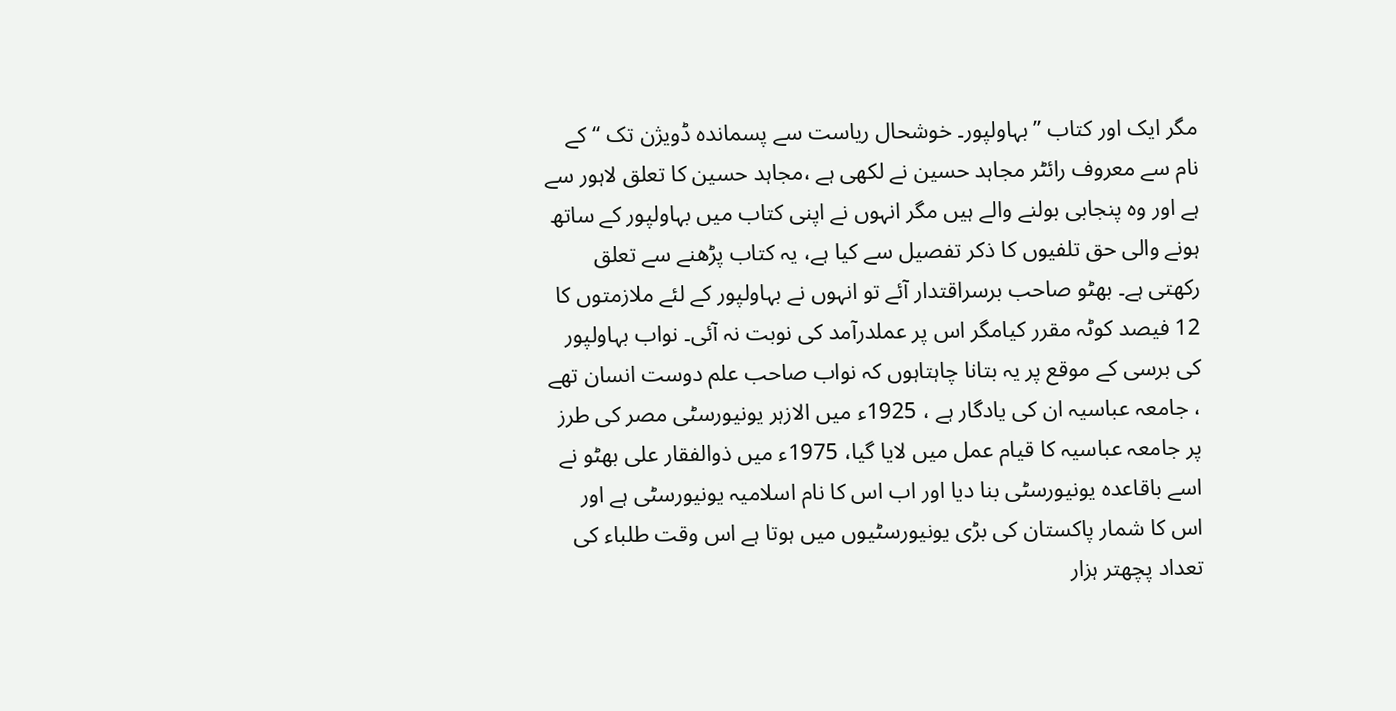مگر ایک اور کتاب ’’بہاولپور۔ خوشحال ریاست سے پسماندہ ڈویژن تک ‘‘کے نام سے معروف رائٹر مجاہد حسین نے لکھی ہے ،مجاہد حسین کا تعلق لاہور سے ہے اور وہ پنجابی بولنے والے ہیں مگر انہوں نے اپنی کتاب میں بہاولپور کے ساتھ ہونے والی حق تلفیوں کا ذکر تفصیل سے کیا ہے، یہ کتاب پڑھنے سے تعلق رکھتی ہے۔ بھٹو صاحب برسراقتدار آئے تو انہوں نے بہاولپور کے لئے ملازمتوں کا 12 فیصد کوٹہ مقرر کیامگر اس پر عملدرآمد کی نوبت نہ آئی۔ نواب بہاولپور کی برسی کے موقع پر یہ بتانا چاہتاہوں کہ نواب صاحب علم دوست انسان تھے ، جامعہ عباسیہ ان کی یادگار ہے ، 1925ء میں الازہر یونیورسٹی مصر کی طرز پر جامعہ عباسیہ کا قیام عمل میں لایا گیا، 1975ء میں ذوالفقار علی بھٹو نے اسے باقاعدہ یونیورسٹی بنا دیا اور اب اس کا نام اسلامیہ یونیورسٹی ہے اور اس کا شمار پاکستان کی بڑی یونیورسٹیوں میں ہوتا ہے اس وقت طلباء کی تعداد پچھتر ہزار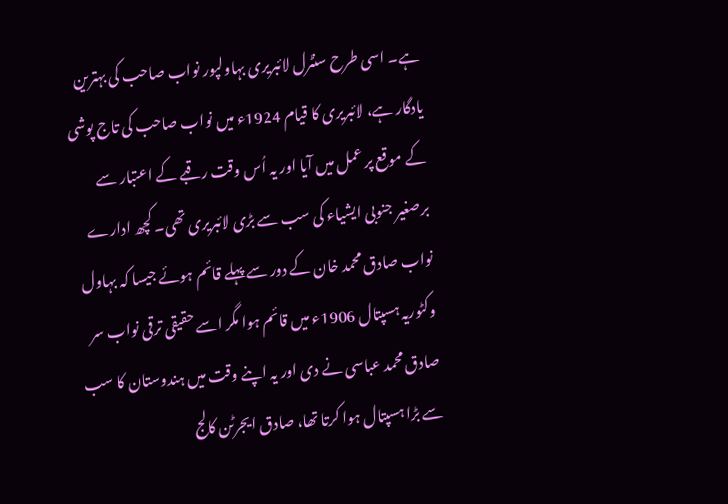ہے۔ اسی طرح سنٹرل لائبریری بہاولپور نواب صاحب کی بہترین یادگار ہے، لائبریری کا قیام 1924ء میں نواب صاحب کی تاج پوشی کے موقع پر عمل میں آیا اور یہ اُس وقت رقبے کے اعتبار سے برصغیر جنوبی ایشیاء کی سب سے بڑی لائبریری تھی۔ کچھ ادارے نواب صادق محمد خان کے دور سے پہلے قائم ہوئے جیسا کہ بہاول وکٹوریہ ہسپتال 1906ء میں قائم ہوا مگر اسے حقیقی ترقی نواب سر صادق محمد عباسی نے دی اور یہ اپنے وقت میں ہندوستان کا سب سے بڑا ہسپتال ہوا کرتا تھا، صادق ایجرٹن کالج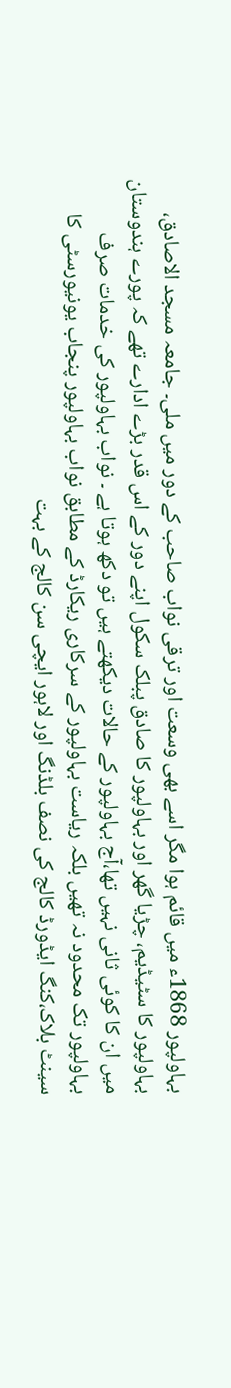بہاولپور 1868ء میں قائم ہوا مگر اسے بھی وسعت اور ترقی نواب صاحب کے دور میں ملی۔ جامعہ مسجد الاصادق، بہاولپور کا سٹیڈیم، چڑیا گھر اور بہاولپور کا صادق پبلک سکول اپنے دور کے اس قدر بڑے ادارے تھے کہ پورے ہندوستان میں ان کا کوئی ثانی نہیں تھا،آج بہاولپور کے حالات دیکھتے ہیں تو دکھ ہوتا ہے ۔ نواب بہاولپور کی خدمات صرف بہاولپور تک محدود نہ تھیں بلکہ ریاست بہاولپور کے سرکاری ریکارڈ کے مطابق نواب بہاولپور پنجاب یونیورسٹی کا سینٹ بلاک،کنگ ایڈورڈ کالج کی نصف بلڈنگ اور لاہور ایچی سن کالج کے بہت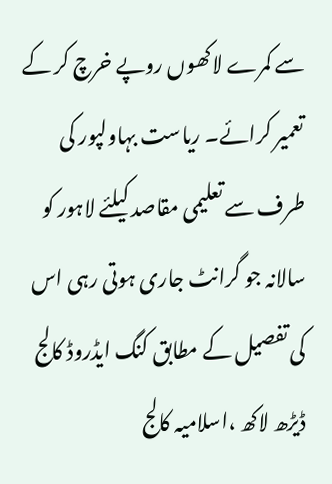سے کمرے لاکھوں روپے خرچ کر کے تعمیر کرائے۔ ریاست بہاولپور کی طرف سے تعلیمی مقاصد کیلئے لاہور کو سالانہ جو گرانٹ جاری ہوتی رہی اس کی تفصیل کے مطابق کنگ ایڈروڈ کالج ڈیڑھ لاکھ ،اسلامیہ کالج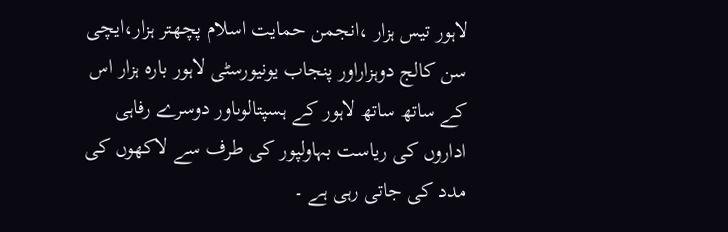لاہور تیس ہزار ،انجمن حمایت اسلام پچھتر ہزار،ایچی سن کالج دوہزاراور پنجاب یونیورسٹی لاہور بارہ ہزار اس کے ساتھ ساتھ لاہور کے ہسپتالوںاور دوسرے رفاہی اداروں کی ریاست بہاولپور کی طرف سے لاکھوں کی مدد کی جاتی رہی ہے ۔